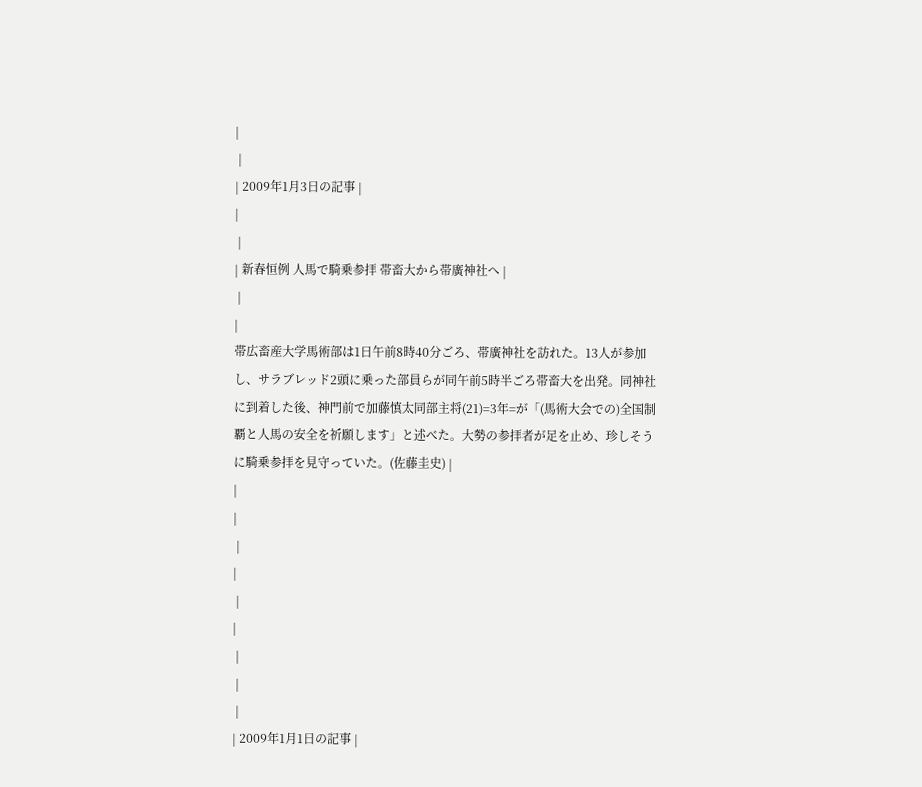|
 |
| 2009年1月3日の記事 |
|
 |
| 新春恒例 人馬で騎乗参拝 帯畜大から帯廣神社へ |
 |
|
帯広畜産大学馬術部は1日午前8時40分ごろ、帯廣神社を訪れた。13人が参加し、サラブレッド2頭に乗った部員らが同午前5時半ごろ帯畜大を出発。同神社に到着した後、神門前で加藤慎太同部主将(21)=3年=が「(馬術大会での)全国制覇と人馬の安全を祈願します」と述べた。大勢の参拝者が足を止め、珍しそうに騎乗参拝を見守っていた。(佐藤圭史) |
|
|
 |
|
 |
|
 |
 |
 |
| 2009年1月1日の記事 |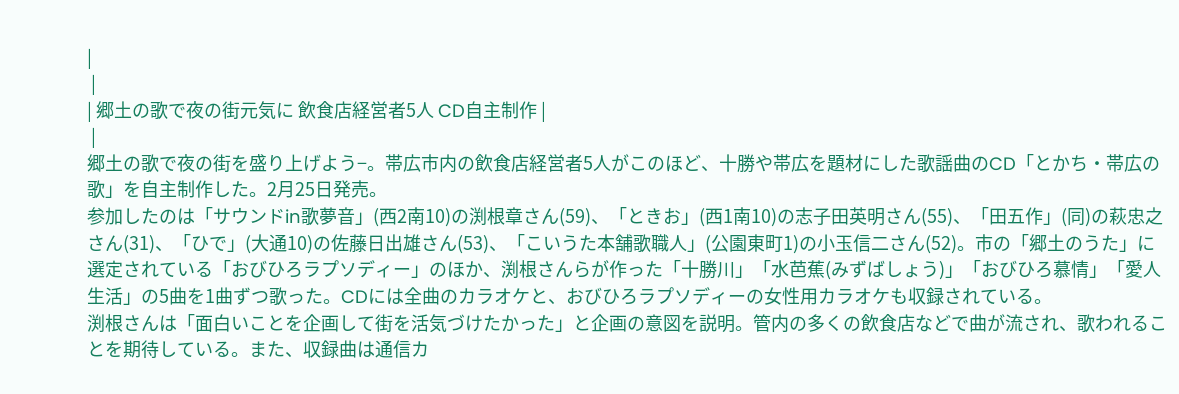|
 |
| 郷土の歌で夜の街元気に 飲食店経営者5人 CD自主制作 |
 |
郷土の歌で夜の街を盛り上げよう−。帯広市内の飲食店経営者5人がこのほど、十勝や帯広を題材にした歌謡曲のCD「とかち・帯広の歌」を自主制作した。2月25日発売。
参加したのは「サウンドin歌夢音」(西2南10)の渕根章さん(59)、「ときお」(西1南10)の志子田英明さん(55)、「田五作」(同)の萩忠之さん(31)、「ひで」(大通10)の佐藤日出雄さん(53)、「こいうた本舗歌職人」(公園東町1)の小玉信二さん(52)。市の「郷土のうた」に選定されている「おびひろラプソディー」のほか、渕根さんらが作った「十勝川」「水芭蕉(みずばしょう)」「おびひろ慕情」「愛人生活」の5曲を1曲ずつ歌った。CDには全曲のカラオケと、おびひろラプソディーの女性用カラオケも収録されている。
渕根さんは「面白いことを企画して街を活気づけたかった」と企画の意図を説明。管内の多くの飲食店などで曲が流され、歌われることを期待している。また、収録曲は通信カ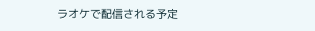ラオケで配信される予定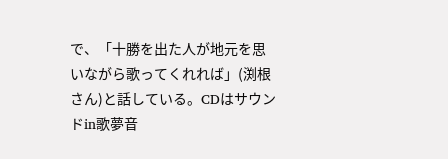で、「十勝を出た人が地元を思いながら歌ってくれれば」(渕根さん)と話している。CDはサウンドin歌夢音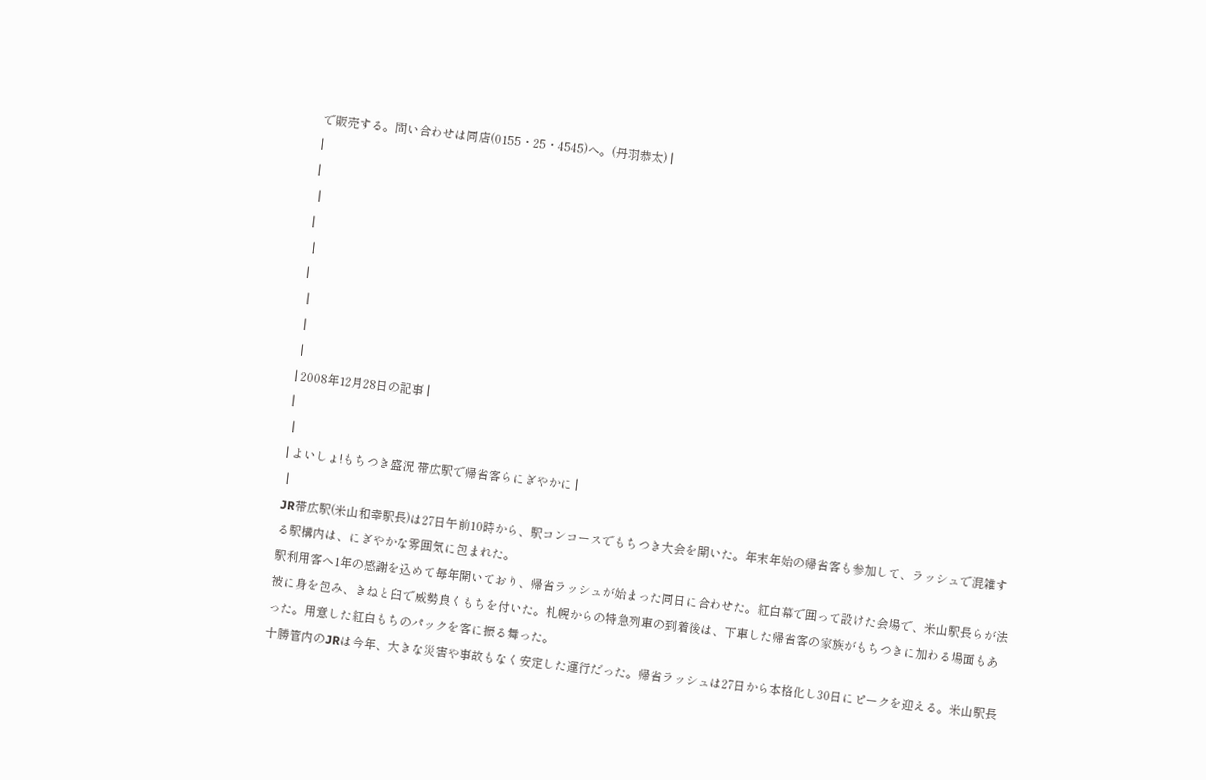で販売する。問い合わせは同店(0155・25・4545)へ。(丹羽恭太) |
|
|
 |
|
 |
|
 |
 |
 |
| 2008年12月28日の記事 |
|
 |
| よいしょ!もちつき盛況 帯広駅で帰省客らにぎやかに |
 |
JR帯広駅(米山和幸駅長)は27日午前10時から、駅コンコースでもちつき大会を開いた。年末年始の帰省客も参加して、ラッシュで混雑する駅構内は、にぎやかな雰囲気に包まれた。
駅利用客へ1年の感謝を込めて毎年開いており、帰省ラッシュが始まった同日に合わせた。紅白幕で囲って設けた会場で、米山駅長らが法被に身を包み、きねと臼で威勢良くもちを付いた。札幌からの特急列車の到着後は、下車した帰省客の家族がもちつきに加わる場面もあった。用意した紅白もちのパックを客に振る舞った。
十勝管内のJRは今年、大きな災害や事故もなく安定した運行だった。帰省ラッシュは27日から本格化し30日にピークを迎える。米山駅長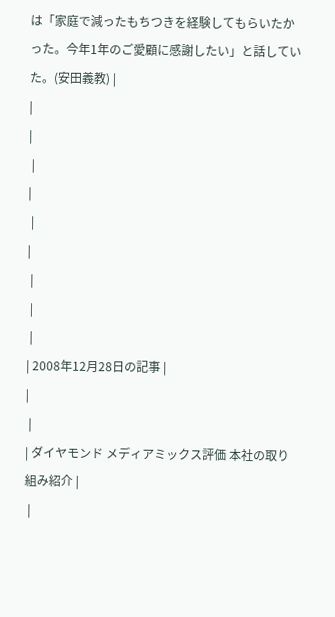は「家庭で減ったもちつきを経験してもらいたかった。今年1年のご愛顧に感謝したい」と話していた。(安田義教) |
|
|
 |
|
 |
|
 |
 |
 |
| 2008年12月28日の記事 |
|
 |
| ダイヤモンド メディアミックス評価 本社の取り組み紹介 |
 |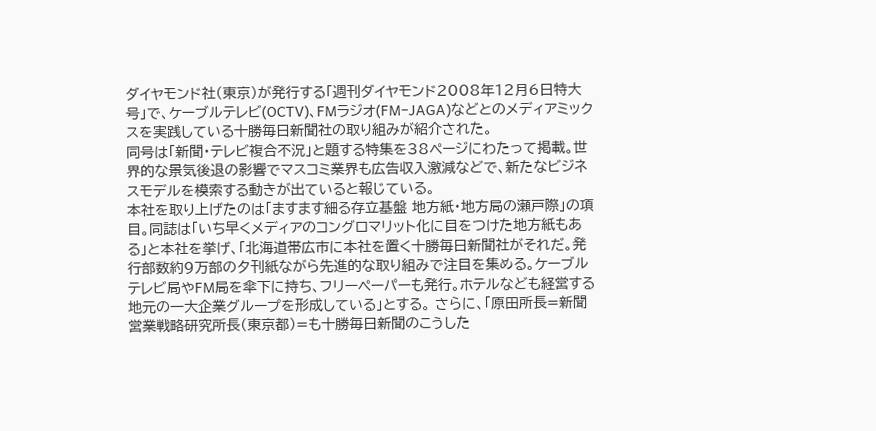ダイヤモンド社(東京)が発行する「週刊ダイヤモンド2008年12月6日特大号」で、ケーブルテレビ(OCTV)、FMラジオ(FM−JAGA)などとのメディアミックスを実践している十勝毎日新聞社の取り組みが紹介された。
同号は「新聞・テレビ複合不況」と題する特集を38ページにわたって掲載。世界的な景気後退の影響でマスコミ業界も広告収入激減などで、新たなビジネスモデルを模索する動きが出ていると報じている。
本社を取り上げたのは「ますます細る存立基盤 地方紙・地方局の瀬戸際」の項目。同誌は「いち早くメディアのコングロマリット化に目をつけた地方紙もある」と本社を挙げ、「北海道帯広市に本社を置く十勝毎日新聞社がそれだ。発行部数約9万部の夕刊紙ながら先進的な取り組みで注目を集める。ケーブルテレビ局やFM局を傘下に持ち、フリーペーパーも発行。ホテルなども経営する地元の一大企業グループを形成している」とする。 さらに、「原田所長=新聞営業戦略研究所長(東京都)=も十勝毎日新聞のこうした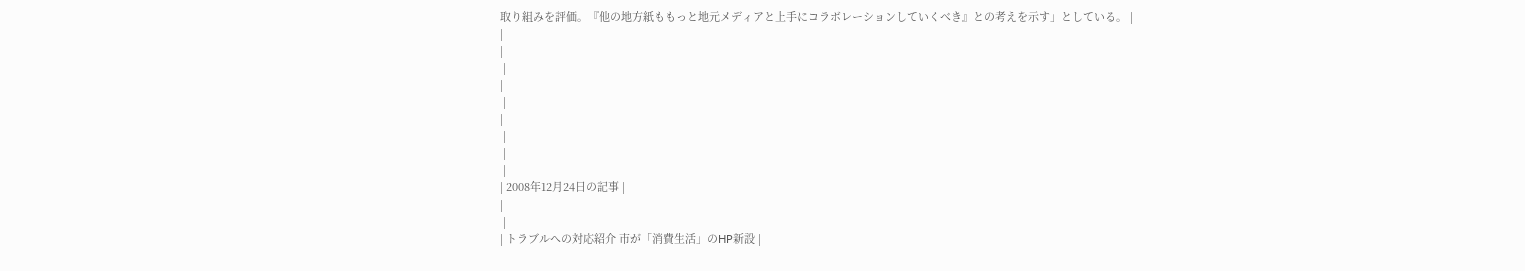取り組みを評価。『他の地方紙ももっと地元メディアと上手にコラボレーションしていくべき』との考えを示す」としている。 |
|
|
 |
|
 |
|
 |
 |
 |
| 2008年12月24日の記事 |
|
 |
| トラブルへの対応紹介 市が「消費生活」のHP新設 |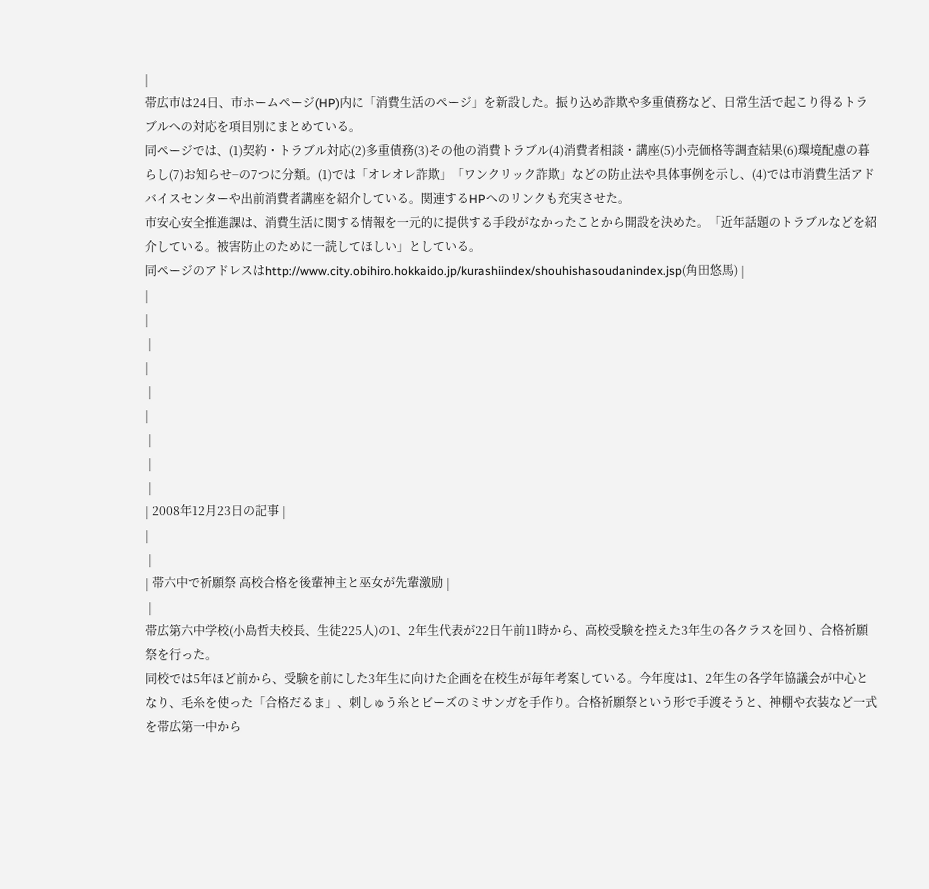|
帯広市は24日、市ホームページ(HP)内に「消費生活のページ」を新設した。振り込め詐欺や多重債務など、日常生活で起こり得るトラブルへの対応を項目別にまとめている。
同ページでは、(1)契約・トラブル対応(2)多重債務(3)その他の消費トラブル(4)消費者相談・講座(5)小売価格等調査結果(6)環境配慮の暮らし(7)お知らせ−の7つに分類。(1)では「オレオレ詐欺」「ワンクリック詐欺」などの防止法や具体事例を示し、(4)では市消費生活アドバイスセンターや出前消費者講座を紹介している。関連するHPへのリンクも充実させた。
市安心安全推進課は、消費生活に関する情報を一元的に提供する手段がなかったことから開設を決めた。「近年話題のトラブルなどを紹介している。被害防止のために一読してほしい」としている。
同ページのアドレスはhttp://www.city.obihiro.hokkaido.jp/kurashiindex/shouhishasoudanindex.jsp(角田悠馬) |
|
|
 |
|
 |
|
 |
 |
 |
| 2008年12月23日の記事 |
|
 |
| 帯六中で祈願祭 高校合格を後輩神主と巫女が先輩激励 |
 |
帯広第六中学校(小島哲夫校長、生徒225人)の1、2年生代表が22日午前11時から、高校受験を控えた3年生の各クラスを回り、合格祈願祭を行った。
同校では5年ほど前から、受験を前にした3年生に向けた企画を在校生が毎年考案している。今年度は1、2年生の各学年協議会が中心となり、毛糸を使った「合格だるま」、刺しゅう糸とビーズのミサンガを手作り。合格祈願祭という形で手渡そうと、神棚や衣装など一式を帯広第一中から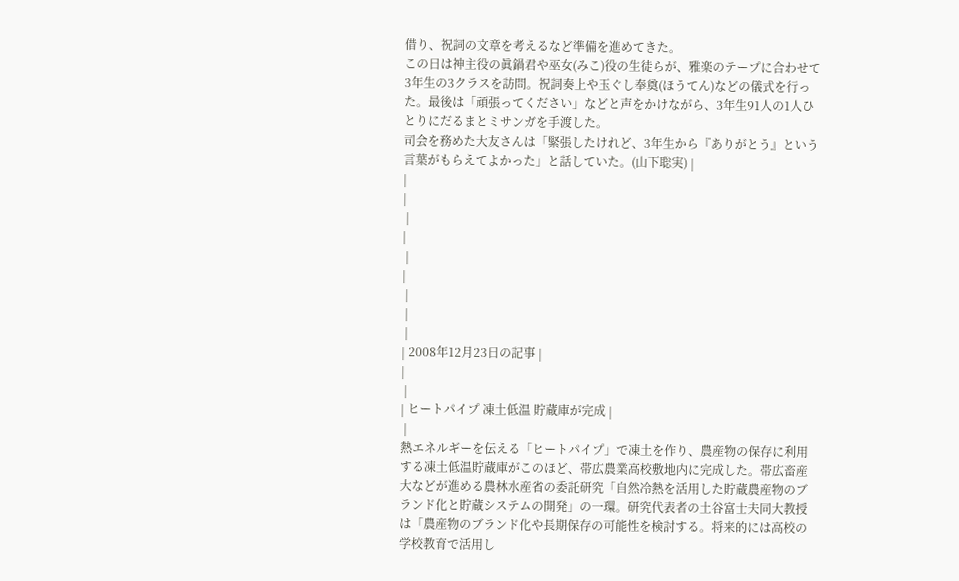借り、祝詞の文章を考えるなど準備を進めてきた。
この日は神主役の眞鍋君や巫女(みこ)役の生徒らが、雅楽のテープに合わせて3年生の3クラスを訪問。祝詞奏上や玉ぐし奉奠(ほうてん)などの儀式を行った。最後は「頑張ってください」などと声をかけながら、3年生91人の1人ひとりにだるまとミサンガを手渡した。
司会を務めた大友さんは「緊張したけれど、3年生から『ありがとう』という言葉がもらえてよかった」と話していた。(山下聡実) |
|
|
 |
|
 |
|
 |
 |
 |
| 2008年12月23日の記事 |
|
 |
| ヒートパイプ 凍土低温 貯蔵庫が完成 |
 |
熱エネルギーを伝える「ヒートパイプ」で凍土を作り、農産物の保存に利用する凍土低温貯蔵庫がこのほど、帯広農業高校敷地内に完成した。帯広畜産大などが進める農林水産省の委託研究「自然冷熱を活用した貯蔵農産物のブランド化と貯蔵システムの開発」の一環。研究代表者の土谷富士夫同大教授は「農産物のブランド化や長期保存の可能性を検討する。将来的には高校の学校教育で活用し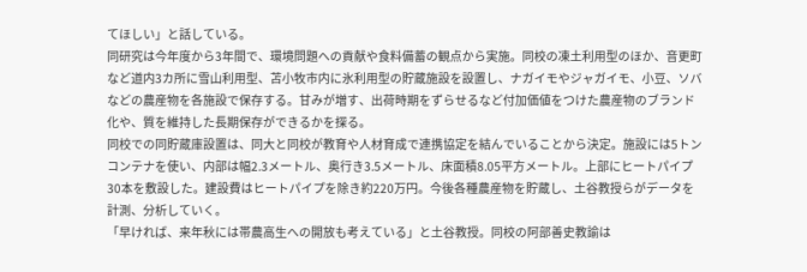てほしい」と話している。
同研究は今年度から3年間で、環境問題への貢献や食料備蓄の観点から実施。同校の凍土利用型のほか、音更町など道内3カ所に雪山利用型、苫小牧市内に氷利用型の貯蔵施設を設置し、ナガイモやジャガイモ、小豆、ソバなどの農産物を各施設で保存する。甘みが増す、出荷時期をずらせるなど付加価値をつけた農産物のブランド化や、質を維持した長期保存ができるかを探る。
同校での同貯蔵庫設置は、同大と同校が教育や人材育成で連携協定を結んでいることから決定。施設には5トンコンテナを使い、内部は幅2.3メートル、奥行き3.5メートル、床面積8.05平方メートル。上部にヒートパイプ30本を敷設した。建設費はヒートパイプを除き約220万円。今後各種農産物を貯蔵し、土谷教授らがデータを計測、分析していく。
「早ければ、来年秋には帯農高生への開放も考えている」と土谷教授。同校の阿部善史教諭は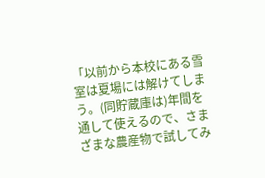「以前から本校にある雪室は夏場には解けてしまう。(同貯蔵庫は)年間を通して使えるので、さまざまな農産物で試してみ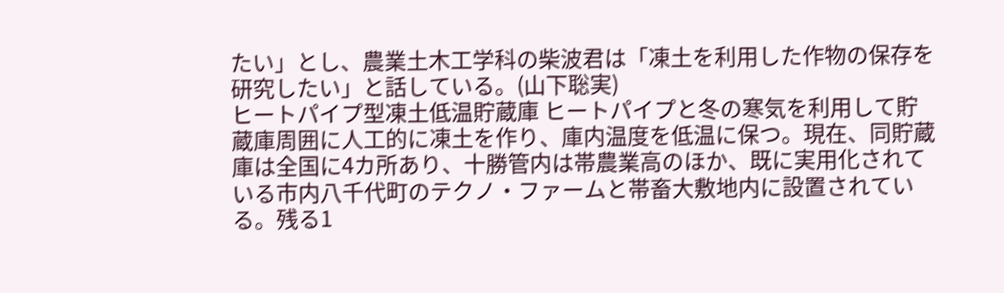たい」とし、農業土木工学科の柴波君は「凍土を利用した作物の保存を研究したい」と話している。(山下聡実)
ヒートパイプ型凍土低温貯蔵庫 ヒートパイプと冬の寒気を利用して貯蔵庫周囲に人工的に凍土を作り、庫内温度を低温に保つ。現在、同貯蔵庫は全国に4カ所あり、十勝管内は帯農業高のほか、既に実用化されている市内八千代町のテクノ・ファームと帯畜大敷地内に設置されている。残る1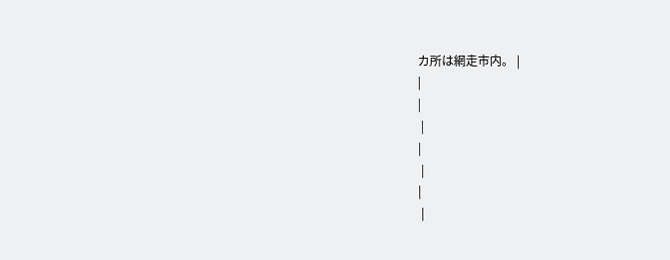カ所は網走市内。 |
|
|
 |
|
 |
|
 |